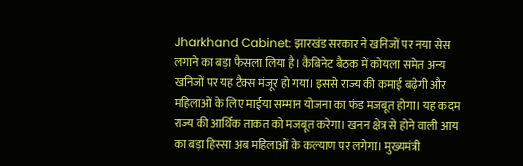Jharkhand Cabinet: झारखंड सरकार ने खनिजों पर नया सेस लगाने का बड़ा फैसला लिया है। कैबिनेट बैठक में कोयला समेत अन्य खनिजों पर यह टैक्स मंजूर हो गया। इससे राज्य की कमाई बढ़ेगी और महिलाओं के लिए माईया सम्मान योजना का फंड मजबूत होगा। यह कदम राज्य की आर्थिक ताकत को मजबूत करेगा। खनन क्षेत्र से होने वाली आय का बड़ा हिस्सा अब महिलाओं के कल्याण पर लगेगा। मुख्यमंत्री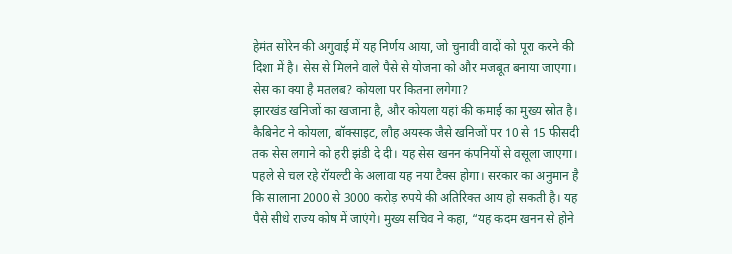हेमंत सोरेन की अगुवाई में यह निर्णय आया, जो चुनावी वादों को पूरा करने की दिशा में है। सेस से मिलने वाले पैसे से योजना को और मजबूत बनाया जाएगा।
सेस का क्या है मतलब? कोयला पर कितना लगेगा?
झारखंड खनिजों का खजाना है, और कोयला यहां की कमाई का मुख्य स्रोत है। कैबिनेट ने कोयला, बॉक्साइट, लौह अयस्क जैसे खनिजों पर 10 से 15 फीसदी तक सेस लगाने को हरी झंडी दे दी। यह सेस खनन कंपनियों से वसूला जाएगा। पहले से चल रहे रॉयल्टी के अलावा यह नया टैक्स होगा। सरकार का अनुमान है कि सालाना 2000 से 3000 करोड़ रुपये की अतिरिक्त आय हो सकती है। यह पैसे सीधे राज्य कोष में जाएंगे। मुख्य सचिव ने कहा, “यह कदम खनन से होने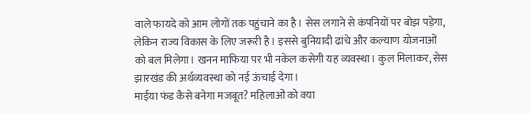वाले फायदे को आम लोगों तक पहुंचाने का है। सेस लगाने से कंपनियों पर बोझ पड़ेगा, लेकिन राज्य विकास के लिए जरूरी है। इससे बुनियादी ढांचे और कल्याण योजनाओं को बल मिलेगा। खनन माफिया पर भी नकेल कसेगी यह व्यवस्था। कुल मिलाकर, सेस झारखंड की अर्थव्यवस्था को नई ऊंचाई देगा।
माईया फंड कैसे बनेगा मजबूत? महिलाओं को क्या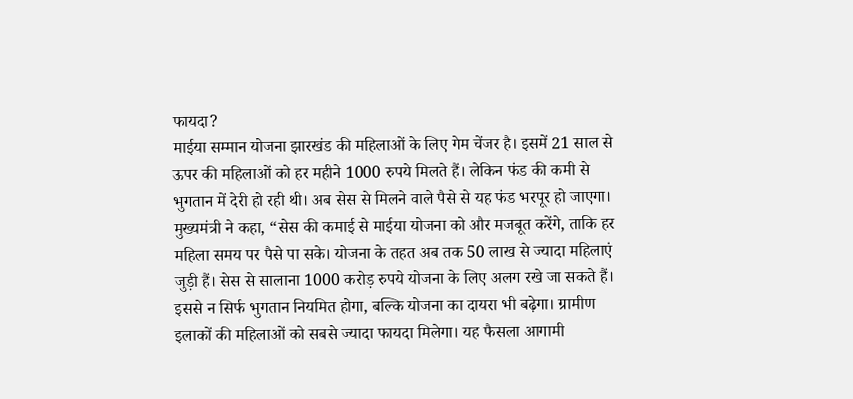फायदा?
माईया सम्मान योजना झारखंड की महिलाओं के लिए गेम चेंजर है। इसमें 21 साल से ऊपर की महिलाओं को हर महीने 1000 रुपये मिलते हैं। लेकिन फंड की कमी से भुगतान में देरी हो रही थी। अब सेस से मिलने वाले पैसे से यह फंड भरपूर हो जाएगा। मुख्यमंत्री ने कहा, “सेस की कमाई से माईया योजना को और मजबूत करेंगे, ताकि हर महिला समय पर पैसे पा सके। योजना के तहत अब तक 50 लाख से ज्यादा महिलाएं जुड़ी हैं। सेस से सालाना 1000 करोड़ रुपये योजना के लिए अलग रखे जा सकते हैं। इससे न सिर्फ भुगतान नियमित होगा, बल्कि योजना का दायरा भी बढ़ेगा। ग्रामीण इलाकों की महिलाओं को सबसे ज्यादा फायदा मिलेगा। यह फैसला आगामी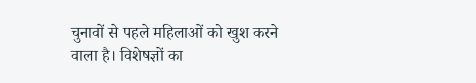चुनावों से पहले महिलाओं को खुश करने वाला है। विशेषज्ञों का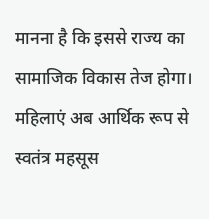मानना है कि इससे राज्य का सामाजिक विकास तेज होगा। महिलाएं अब आर्थिक रूप से स्वतंत्र महसूस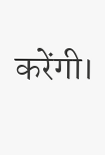करेंगी।